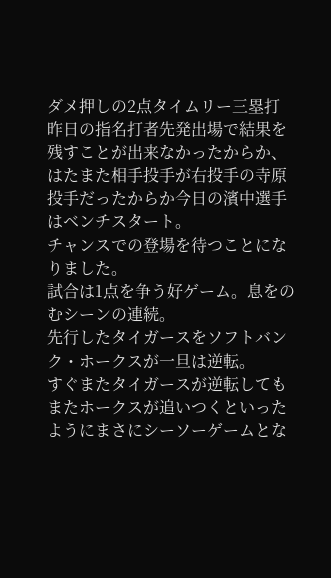ダメ押しの2点タイムリー三塁打
昨日の指名打者先発出場で結果を残すことが出来なかったからか、はたまた相手投手が右投手の寺原投手だったからか今日の濱中選手はベンチスタート。
チャンスでの登場を待つことになりました。
試合は1点を争う好ゲーム。息をのむシーンの連続。
先行したタイガースをソフトバンク・ホークスが一旦は逆転。
すぐまたタイガースが逆転してもまたホークスが追いつくといったようにまさにシーソーゲームとな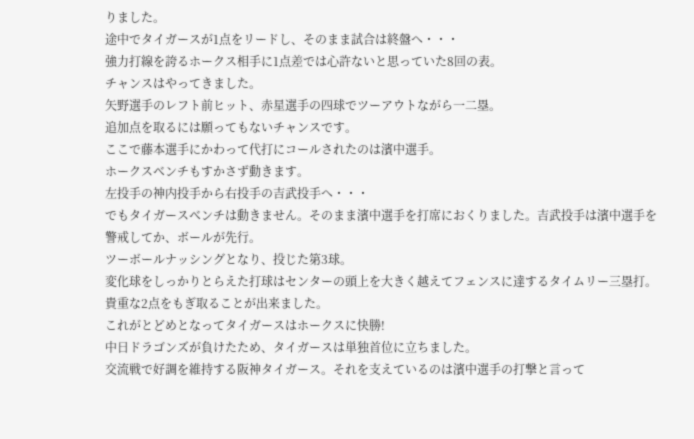りました。
途中でタイガースが1点をリードし、そのまま試合は終盤へ・・・
強力打線を誇るホークス相手に1点差では心許ないと思っていた8回の表。
チャンスはやってきました。
矢野選手のレフト前ヒット、赤星選手の四球でツーアウトながら一二塁。
追加点を取るには願ってもないチャンスです。
ここで藤本選手にかわって代打にコールされたのは濱中選手。
ホークスベンチもすかさず動きます。
左投手の神内投手から右投手の吉武投手へ・・・
でもタイガースベンチは動きません。そのまま濱中選手を打席におくりました。吉武投手は濱中選手を警戒してか、ボールが先行。
ツーボールナッシングとなり、投じた第3球。
変化球をしっかりとらえた打球はセンターの頭上を大きく越えてフェンスに達するタイムリー三塁打。
貴重な2点をもぎ取ることが出来ました。
これがとどめとなってタイガースはホークスに快勝!
中日ドラゴンズが負けたため、タイガースは単独首位に立ちました。
交流戦で好調を維持する阪神タイガース。それを支えているのは濱中選手の打撃と言って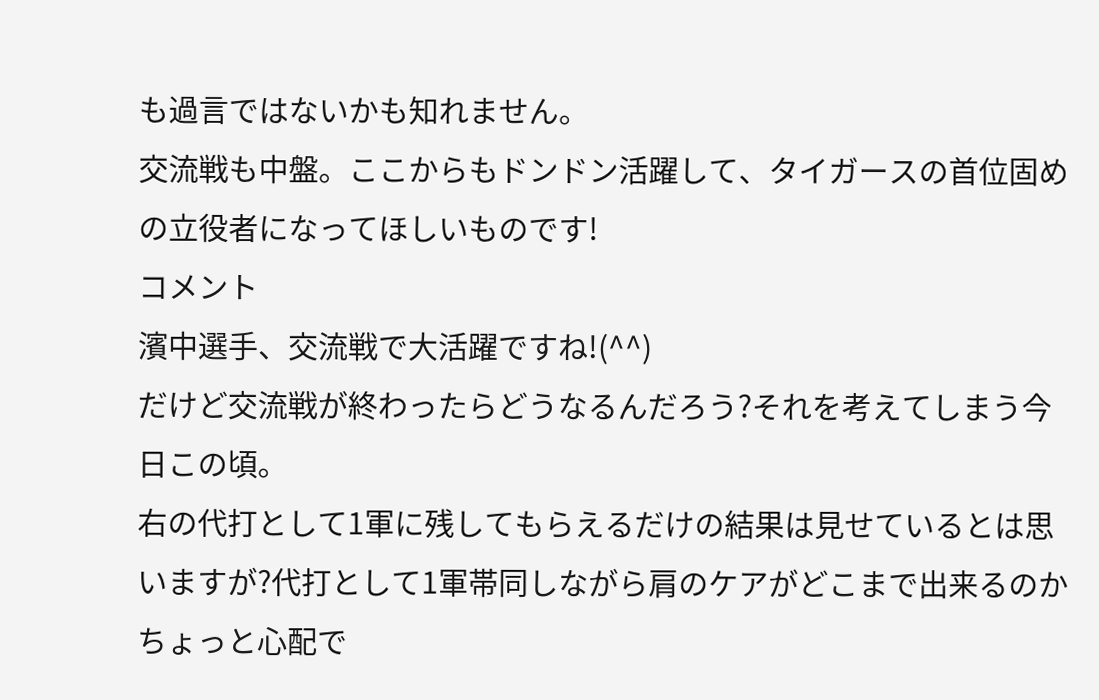も過言ではないかも知れません。
交流戦も中盤。ここからもドンドン活躍して、タイガースの首位固めの立役者になってほしいものです!
コメント
濱中選手、交流戦で大活躍ですね!(^^)
だけど交流戦が終わったらどうなるんだろう?それを考えてしまう今日この頃。
右の代打として1軍に残してもらえるだけの結果は見せているとは思いますが?代打として1軍帯同しながら肩のケアがどこまで出来るのかちょっと心配で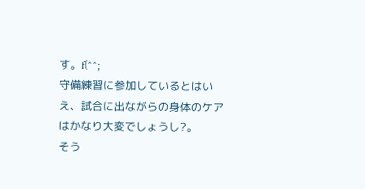す。f(^^;
守備練習に参加しているとはいえ、試合に出ながらの身体のケアはかなり大変でしょうし?。
そう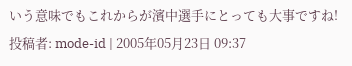いう意味でもこれからが濱中選手にとっても大事ですね!
投稿者: mode-id | 2005年05月23日 09:37